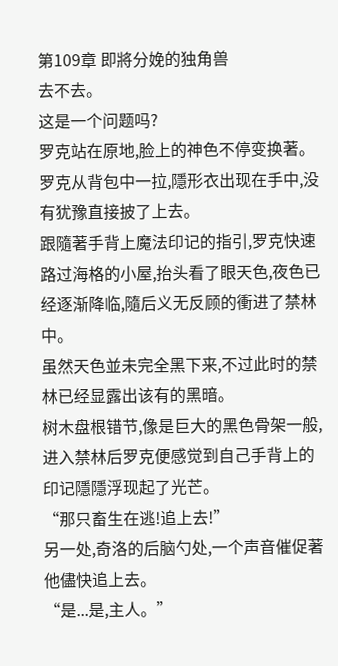第109章 即將分娩的独角兽
去不去。
这是一个问题吗?
罗克站在原地,脸上的神色不停变换著。
罗克从背包中一拉,隱形衣出现在手中,没有犹豫直接披了上去。
跟隨著手背上魔法印记的指引,罗克快速路过海格的小屋,抬头看了眼天色,夜色已经逐渐降临,隨后义无反顾的衝进了禁林中。
虽然天色並未完全黑下来,不过此时的禁林已经显露出该有的黑暗。
树木盘根错节,像是巨大的黑色骨架一般,进入禁林后罗克便感觉到自己手背上的印记隱隱浮现起了光芒。
“那只畜生在逃!追上去!”
另一处,奇洛的后脑勺处,一个声音催促著他儘快追上去。
“是...是,主人。”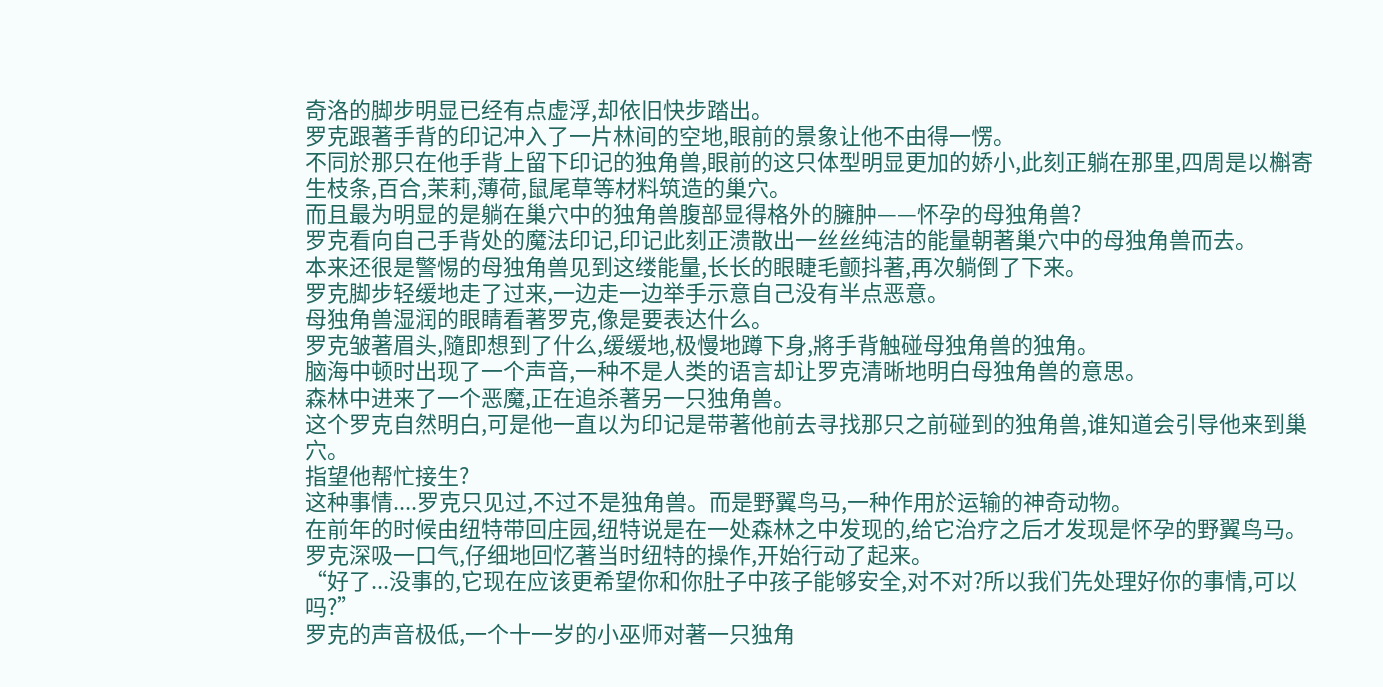奇洛的脚步明显已经有点虚浮,却依旧快步踏出。
罗克跟著手背的印记冲入了一片林间的空地,眼前的景象让他不由得一愣。
不同於那只在他手背上留下印记的独角兽,眼前的这只体型明显更加的娇小,此刻正躺在那里,四周是以槲寄生枝条,百合,茉莉,薄荷,鼠尾草等材料筑造的巢穴。
而且最为明显的是躺在巢穴中的独角兽腹部显得格外的臃肿——怀孕的母独角兽?
罗克看向自己手背处的魔法印记,印记此刻正溃散出一丝丝纯洁的能量朝著巢穴中的母独角兽而去。
本来还很是警惕的母独角兽见到这缕能量,长长的眼睫毛颤抖著,再次躺倒了下来。
罗克脚步轻缓地走了过来,一边走一边举手示意自己没有半点恶意。
母独角兽湿润的眼睛看著罗克,像是要表达什么。
罗克皱著眉头,隨即想到了什么,缓缓地,极慢地蹲下身,將手背触碰母独角兽的独角。
脑海中顿时出现了一个声音,一种不是人类的语言却让罗克清晰地明白母独角兽的意思。
森林中进来了一个恶魔,正在追杀著另一只独角兽。
这个罗克自然明白,可是他一直以为印记是带著他前去寻找那只之前碰到的独角兽,谁知道会引导他来到巢穴。
指望他帮忙接生?
这种事情....罗克只见过,不过不是独角兽。而是野翼鸟马,一种作用於运输的神奇动物。
在前年的时候由纽特带回庄园,纽特说是在一处森林之中发现的,给它治疗之后才发现是怀孕的野翼鸟马。
罗克深吸一口气,仔细地回忆著当时纽特的操作,开始行动了起来。
“好了...没事的,它现在应该更希望你和你肚子中孩子能够安全,对不对?所以我们先处理好你的事情,可以吗?”
罗克的声音极低,一个十一岁的小巫师对著一只独角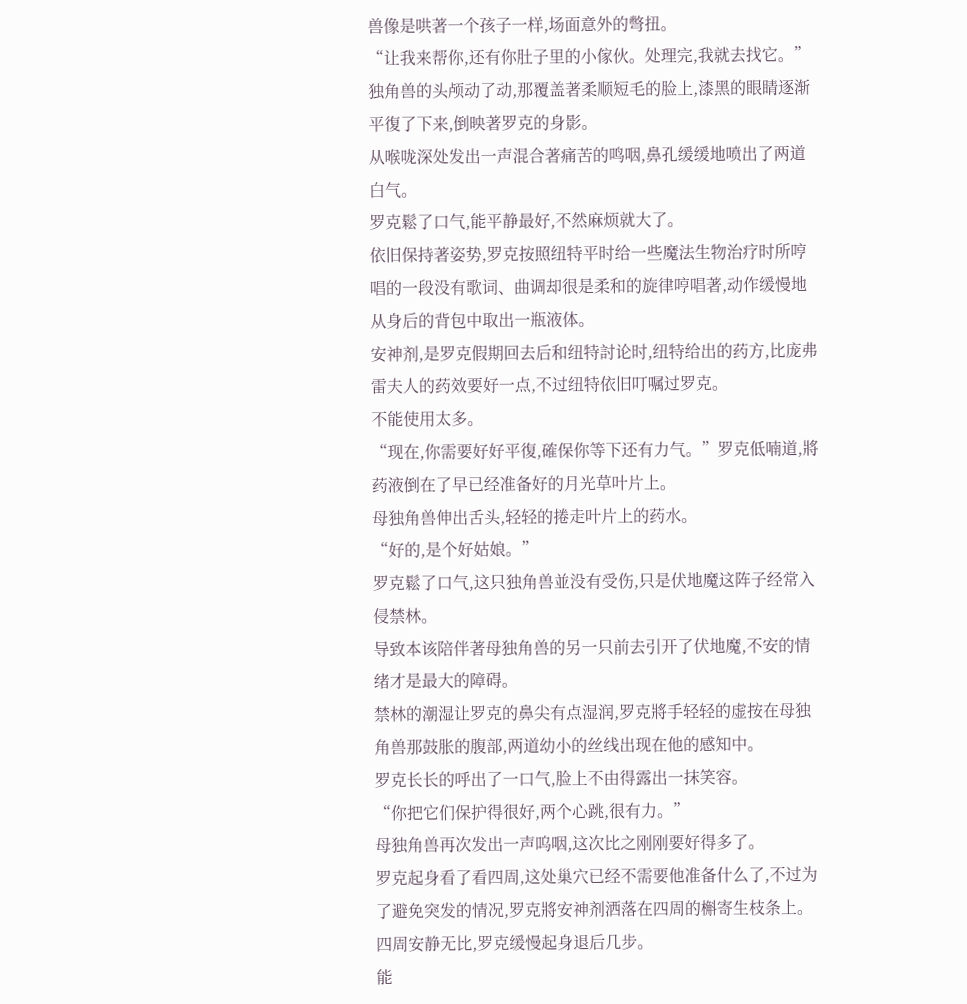兽像是哄著一个孩子一样,场面意外的彆扭。
“让我来帮你,还有你肚子里的小傢伙。处理完,我就去找它。”
独角兽的头颅动了动,那覆盖著柔顺短毛的脸上,漆黑的眼睛逐渐平復了下来,倒映著罗克的身影。
从喉咙深处发出一声混合著痛苦的鸣咽,鼻孔缓缓地喷出了两道白气。
罗克鬆了口气,能平静最好,不然麻烦就大了。
依旧保持著姿势,罗克按照纽特平时给一些魔法生物治疗时所哼唱的一段没有歌词、曲调却很是柔和的旋律哼唱著,动作缓慢地从身后的背包中取出一瓶液体。
安神剂,是罗克假期回去后和纽特討论时,纽特给出的药方,比庞弗雷夫人的药效要好一点,不过纽特依旧叮嘱过罗克。
不能使用太多。
“现在,你需要好好平復,確保你等下还有力气。”罗克低喃道,將药液倒在了早已经准备好的月光草叶片上。
母独角兽伸出舌头,轻轻的捲走叶片上的药水。
“好的,是个好姑娘。”
罗克鬆了口气,这只独角兽並没有受伤,只是伏地魔这阵子经常入侵禁林。
导致本该陪伴著母独角兽的另一只前去引开了伏地魔,不安的情绪才是最大的障碍。
禁林的潮湿让罗克的鼻尖有点湿润,罗克將手轻轻的虚按在母独角兽那鼓胀的腹部,两道幼小的丝线出现在他的感知中。
罗克长长的呼出了一口气,脸上不由得露出一抹笑容。
“你把它们保护得很好,两个心跳,很有力。”
母独角兽再次发出一声呜咽,这次比之刚刚要好得多了。
罗克起身看了看四周,这处巢穴已经不需要他准备什么了,不过为了避免突发的情况,罗克將安神剂洒落在四周的槲寄生枝条上。
四周安静无比,罗克缓慢起身退后几步。
能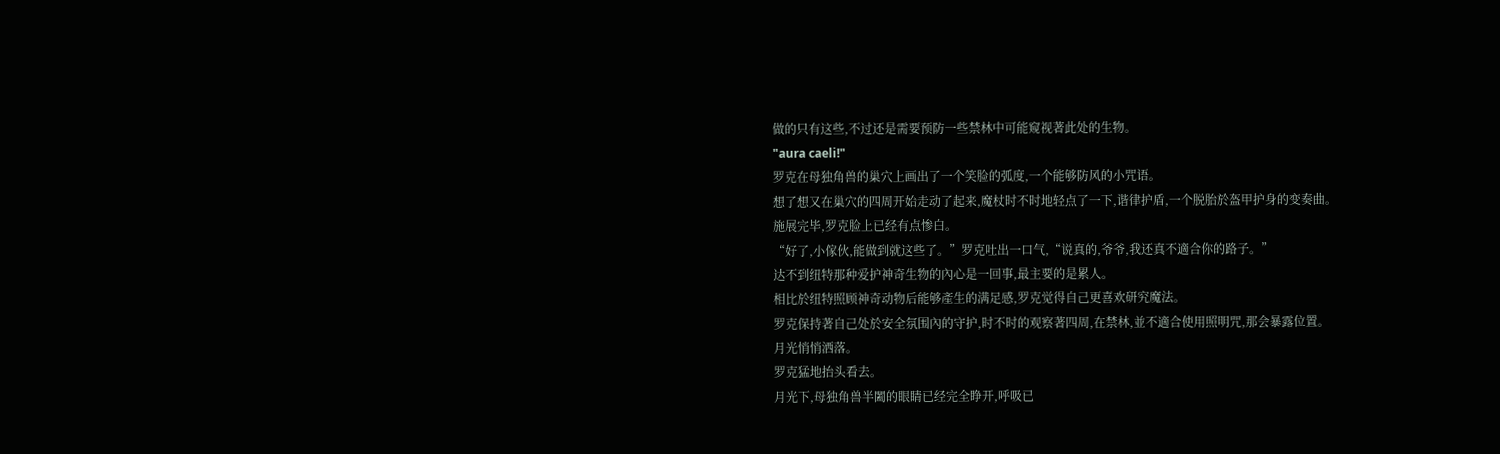做的只有这些,不过还是需要预防一些禁林中可能窥视著此处的生物。
"aura caeli!"
罗克在母独角兽的巢穴上画出了一个笑脸的弧度,一个能够防风的小咒语。
想了想又在巢穴的四周开始走动了起来,魔杖时不时地轻点了一下,谐律护盾,一个脱胎於盔甲护身的变奏曲。
施展完毕,罗克脸上已经有点惨白。
“好了,小傢伙,能做到就这些了。”罗克吐出一口气,“说真的,爷爷,我还真不適合你的路子。”
达不到纽特那种爱护神奇生物的內心是一回事,最主要的是累人。
相比於纽特照顾神奇动物后能够產生的满足感,罗克觉得自己更喜欢研究魔法。
罗克保持著自己处於安全氛围內的守护,时不时的观察著四周,在禁林,並不適合使用照明咒,那会暴露位置。
月光悄悄洒落。
罗克猛地抬头看去。
月光下,母独角兽半闔的眼睛已经完全睁开,呼吸已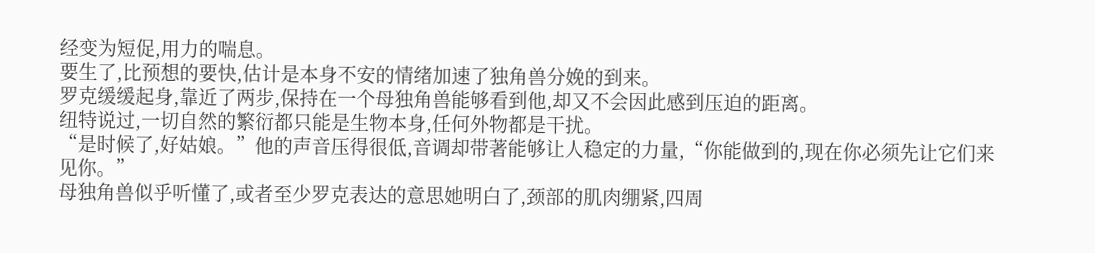经变为短促,用力的喘息。
要生了,比预想的要快,估计是本身不安的情绪加速了独角兽分娩的到来。
罗克缓缓起身,靠近了两步,保持在一个母独角兽能够看到他,却又不会因此感到压迫的距离。
纽特说过,一切自然的繁衍都只能是生物本身,任何外物都是干扰。
“是时候了,好姑娘。”他的声音压得很低,音调却带著能够让人稳定的力量,“你能做到的,现在你必须先让它们来见你。”
母独角兽似乎听懂了,或者至少罗克表达的意思她明白了,颈部的肌肉绷紧,四周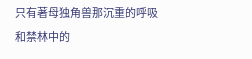只有著母独角兽那沉重的呼吸和禁林中的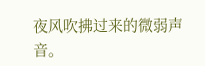夜风吹拂过来的微弱声音。